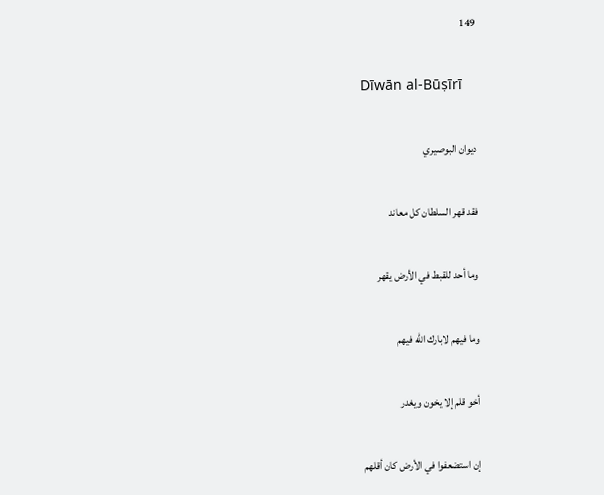149

Dīwān al-Būṣīrī

ديوان البوصيري

فقد قهر السلطان كل معاند

وما أحد للقبط في الأرض يقهر

وما فيهم لابارك الله فيهم

أخو قلم إلا يخون ويغدر

إن استضعفوا في الأرض كان أقلهم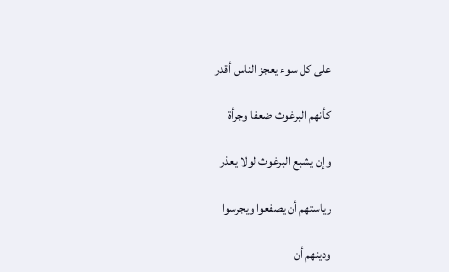على كل سوء يعجز الناس أقدر

كأنهم البرغوث ضعفا وجرأة

وإن يشبع البرغوث لولا يعذر

رياستهم أن يصفعوا ويجرسوا

ودينهم أن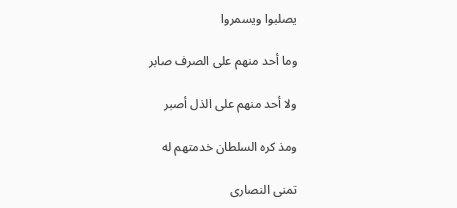يصلبوا ويسمروا

وما أحد منهم على الصرف صابر

ولا أحد منهم على الذل أصبر

ومذ كره السلطان خدمتهم له

تمنى النصارى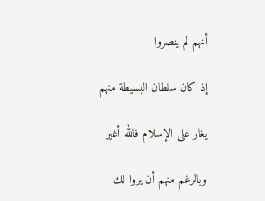أنهم لم ينصروا

إذ كان سلطان البسيطة منهم

يغار على الإسلام فالله أغير

وبالرغم منهم أن يروا لك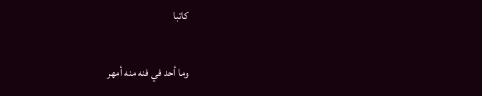كاتبا

وما أحد في فنه منه أمهر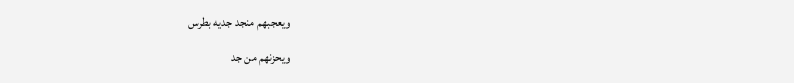ويعجبهم منجد جديه بطرس

ويحزنهم من جد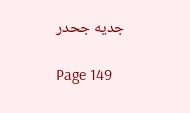جديه جحدر

Page 149